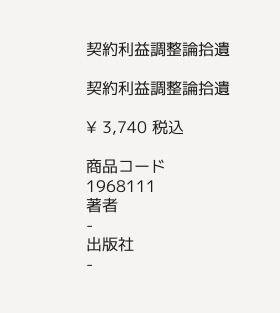契約利益調整論拾遺

契約利益調整論拾遺

¥ 3,740 税込

商品コード
1968111
著者
-
出版社
-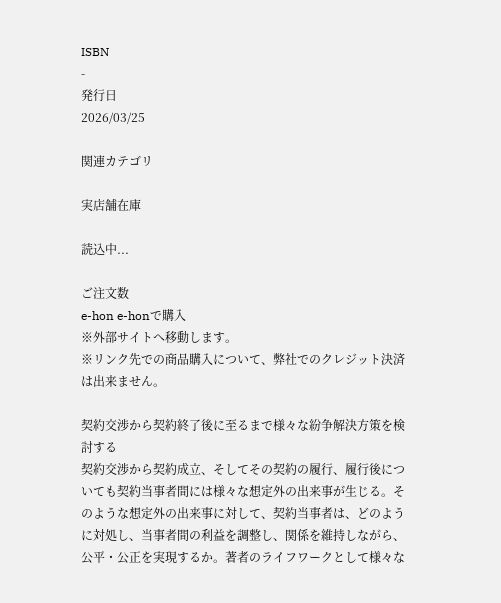ISBN
-
発行日
2026/03/25

関連カテゴリ

実店舗在庫

読込中...

ご注文数
e-hon e-honで購入
※外部サイトへ移動します。
※リンク先での商品購入について、弊社でのクレジット決済は出来ません。

契約交渉から契約終了後に至るまで様々な紛争解決方策を検討する
契約交渉から契約成立、そしてその契約の履行、履行後についても契約当事者間には様々な想定外の出来事が生じる。そのような想定外の出来事に対して、契約当事者は、どのように対処し、当事者間の利益を調整し、関係を維持しながら、公平・公正を実現するか。著者のライフワークとして様々な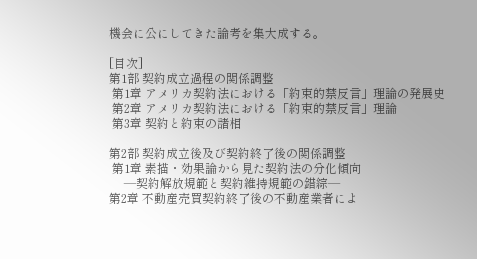機会に公にしてきた論考を集大成する。

[目次]
第1部 契約成立過程の関係調整
 第1章 アメリカ契約法における「約束的禁反言」理論の発展史
 第2章 アメリカ契約法における「約束的禁反言」理論
 第3章 契約と約束の諸相

第2部 契約成立後及び契約終了後の関係調整
 第1章 素描・効果論から見た契約法の分化傾向
     ―契約解放規範と契約維持規範の錯綜―
第2章 不動産売買契約終了後の不動産業者によ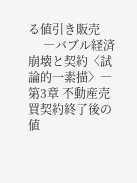る値引き販売
     ―バブル経済崩壊と契約〈試論的一素描〉―
第3章 不動産売買契約終了後の値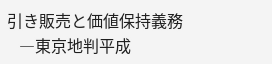引き販売と価値保持義務
   ―東京地判平成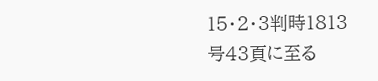15・2・3判時1813号43頁に至る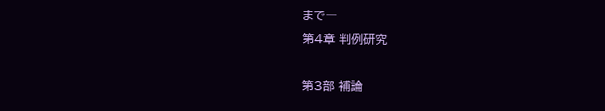まで―
第4章 判例研究

第3部 補論